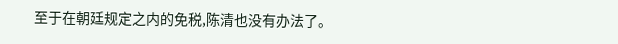至于在朝廷规定之内的免税,陈清也没有办法了。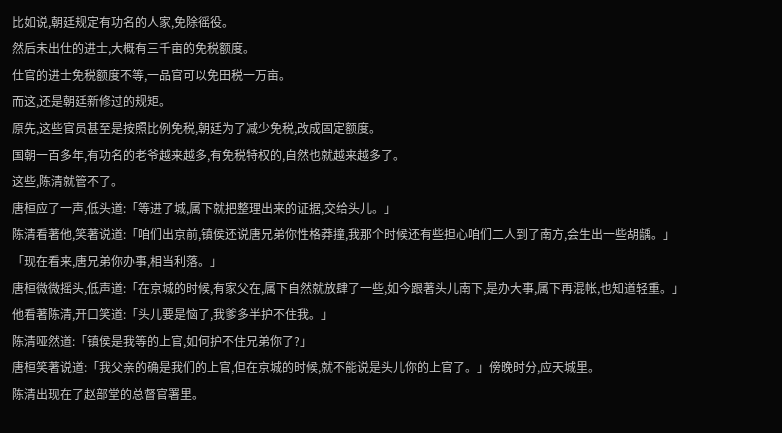比如说,朝廷规定有功名的人家,免除徭役。
然后未出仕的进士,大概有三千亩的免税额度。
仕官的进士免税额度不等,一品官可以免田税一万亩。
而这,还是朝廷新修过的规矩。
原先,这些官员甚至是按照比例免税,朝廷为了减少免税,改成固定额度。
国朝一百多年,有功名的老爷越来越多,有免税特权的,自然也就越来越多了。
这些,陈清就管不了。
唐桓应了一声,低头道:「等进了城,属下就把整理出来的证据,交给头儿。」
陈清看著他,笑著说道:「咱们出京前,镇侯还说唐兄弟你性格莽撞,我那个时候还有些担心咱们二人到了南方,会生出一些胡龋。」
「现在看来,唐兄弟你办事,相当利落。」
唐桓微微摇头,低声道:「在京城的时候,有家父在,属下自然就放肆了一些,如今跟著头儿南下,是办大事,属下再混帐,也知道轻重。」
他看著陈清,开口笑道:「头儿要是恼了,我爹多半护不住我。」
陈清哑然道:「镇侯是我等的上官,如何护不住兄弟你了?」
唐桓笑著说道:「我父亲的确是我们的上官,但在京城的时候,就不能说是头儿你的上官了。」傍晚时分,应天城里。
陈清出现在了赵部堂的总督官署里。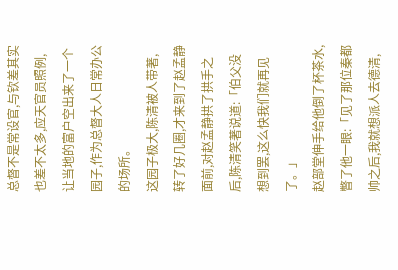总督不是常设官,与钦差其实也差不太多,应天官员照例,让当地的富户空出来了一个园子,作为总督大人日常办公的场所。
这园子极大,陈清被人带著,转了好几圈,才来到了赵孟静面前,对赵孟静拱了拱手之后,陈清笑著说道:「伯父没想到罢,这么快我们就再见了。」
赵部堂伸手给他倒了杯茶水,瞥了他一眼:「见了那位秦都帅之后,我就想派人去德清,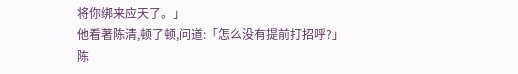将你绑来应天了。」
他看著陈清,顿了顿,问道:「怎么没有提前打招呼?」
陈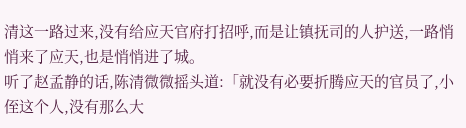清这一路过来,没有给应天官府打招呼,而是让镇抚司的人护送,一路悄悄来了应天,也是悄悄进了城。
听了赵孟静的话,陈清微微摇头道:「就没有必要折腾应天的官员了,小侄这个人,没有那么大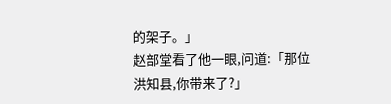的架子。」
赵部堂看了他一眼,问道:「那位洪知县,你带来了?」